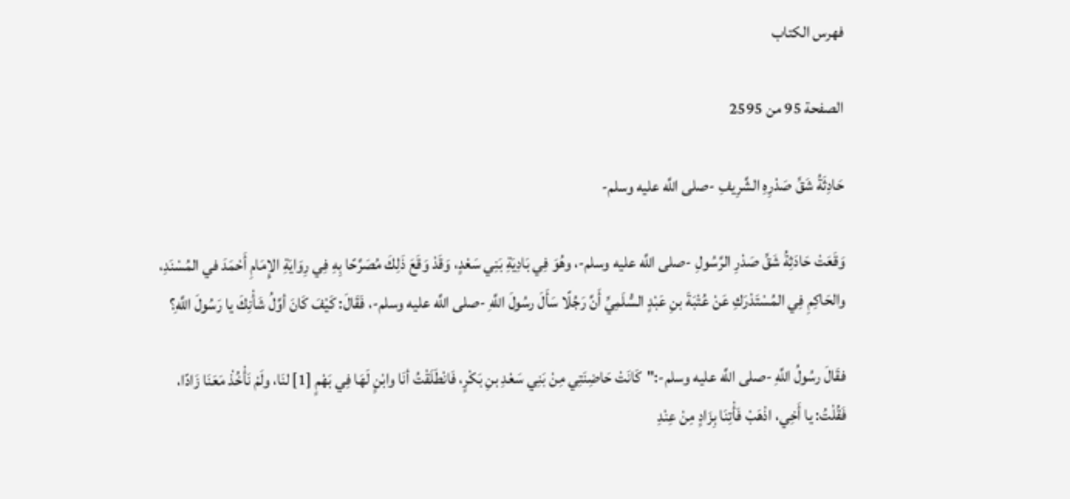فهرس الكتاب

الصفحة 95 من 2595

حَادِثَةُ شَقِّ صَدْرِهِ الشَّرِيفِ -صلى اللَّه عليه وسلم-

وَقَعَتْ حَادَثِةُ شَقِّ صَدْرِ الرَّسُولِ -صلى اللَّه عليه وسلم-، وهُوَ فِي بَادِيَةِ بَنِي سَعْدٍ، وَقَدْ وَقَعَ ذَلِكَ مُصَرَّحًا بِهِ فِي رِوَايَةِ الإِمَامِ أَحْمَدَ في المُسْنَدِ، والحَاكِمِ فِي المُسْتَدْرَكِ عَنْ عُتْبَةَ بنِ عَبْدٍ السُّلَمِيِّ أَنَّ رَجُلًا سَأَلَ رسُولَ اللَّهِ -صلى اللَّه عليه وسلم-، فَقَالَ: كَيْفَ كَانَ أوَّلُ شَأْنِكَ يا رَسُولَ اللَّهِ؟

فقَالَ رسُولُ اللَّهِ -صلى اللَّه عليه وسلم-:"كَانَتْ حَاضِنَتِي مِنْ بَنِي سَعْدِ بنِ بَكْرٍ، فَانْطَلَقْتُ أنَا وابْنٍ لَهَا فِي بَهْمٍ [1] لنَا، ولَمْ نَأْخُذْ مَعَنَا زَادًا، فَقُلْتُ: يا أَخِي، اذْهَبْ فَأْتِنَا بِزَادٍ مِنْ عِنْدِ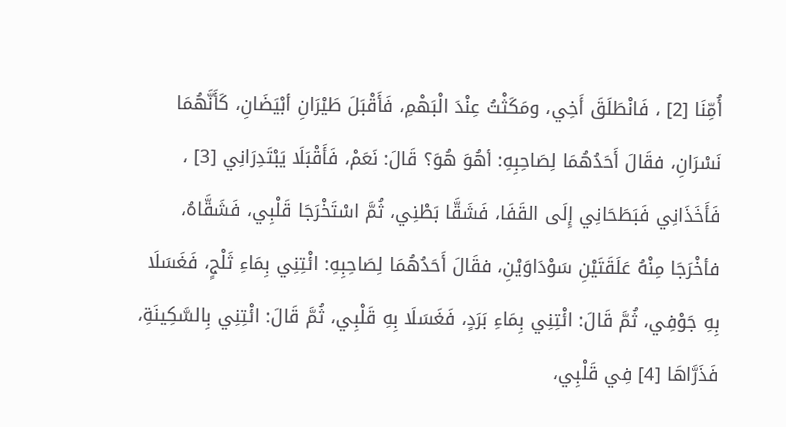أُمِّنَا [2] ، فَانْطَلَقَ أَخِي، ومَكَثْتُ عِنْدَ الْبَهْمِ، فَأَقْبَلَ طَيْرَانِ أبْيَضَانِ، كَأَنَّهُمَا نَسْرَانِ، فقَالَ أَحَدُهُمَا لِصَاحِبِهِ: أهُوَ هُوَ؟ قَالَ: نَعَمْ، فَأَقْبَلَا يَبْتَدِرَانِي [3] ، فَأَخَذَانِي فَبَطَحَانِي إِلَى القَفَا، فَشَقَّا بَطْنِي، ثُمَّ اسْتَخْرَجَا قَلْبِي، فَشَقَّاهُ، فأخْرَجَا مِنْهُ عَلَقَتَيْنِ سَوْدَاوَيْنِ، فقَالَ أَحَدُهُمَا لِصَاحِبِهِ: ائْتِنِي بِمَاءِ ثَلْجٍ، فَغَسَلَا بِهِ جَوْفِي، ثُمَّ قَالَ: ائْتِنِي بِمَاءِ بَرَدٍ، فَغَسَلَا بِهِ قَلْبِي، ثُمَّ قَالَ: ائْتِنِي بِالسَّكِينَةِ، فَذَرَّاهَا [4] فِي قَلْبِي،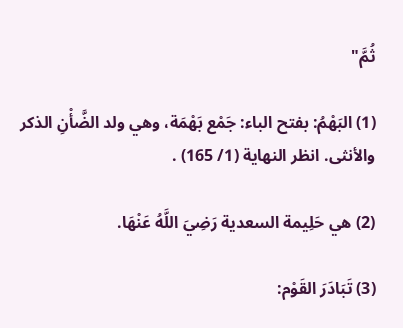ثُمَّ"

(1) البَهْمُ: بفتح الباء: جَمْع بَهْمَة، وهي ولد الضَّأْنِ الذكر والأنثى. انظر النهاية (1/ 165) .

(2) هي حَلِيمة السعدية رَضِيَ اللَّهُ عَنْهَا.

(3) تَبَادَرَ القَوْم: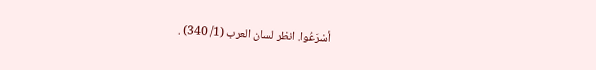أسْرَعُوا. انظر لسان العرب (1/ 340) .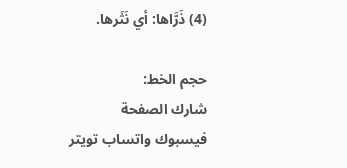(4) ذَرَّاها: أي نَثَرها.

حجم الخط:
شارك الصفحة
فيسبوك واتساب تويتر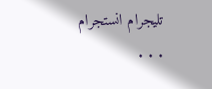تليجرام انستجرام
. . .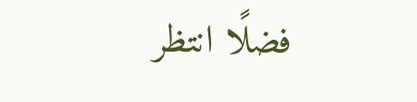فضلًا انتظر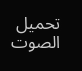تحميل الصوت